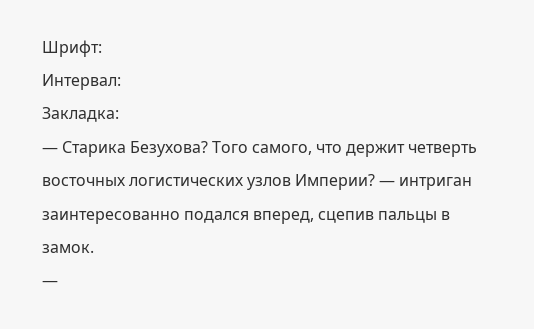Шрифт:
Интервал:
Закладка:
— Старика Безухова? Того самого, что держит четверть восточных логистических узлов Империи? — интриган заинтересованно подался вперед, сцепив пальцы в замок.
—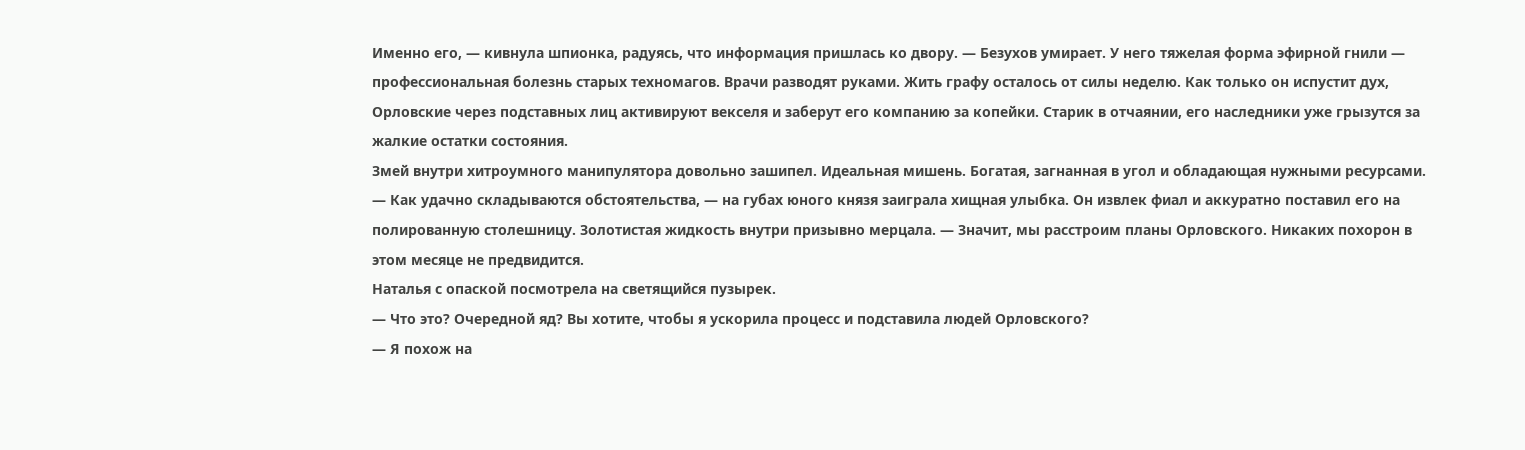Именно его, — кивнула шпионка, радуясь, что информация пришлась ко двору. — Безухов умирает. У него тяжелая форма эфирной гнили — профессиональная болезнь старых техномагов. Врачи разводят руками. Жить графу осталось от силы неделю. Как только он испустит дух, Орловские через подставных лиц активируют векселя и заберут его компанию за копейки. Старик в отчаянии, его наследники уже грызутся за жалкие остатки состояния.
Змей внутри хитроумного манипулятора довольно зашипел. Идеальная мишень. Богатая, загнанная в угол и обладающая нужными ресурсами.
— Как удачно складываются обстоятельства, — на губах юного князя заиграла хищная улыбка. Он извлек фиал и аккуратно поставил его на полированную столешницу. Золотистая жидкость внутри призывно мерцала. — Значит, мы расстроим планы Орловского. Никаких похорон в этом месяце не предвидится.
Наталья с опаской посмотрела на светящийся пузырек.
— Что это? Очередной яд? Вы хотите, чтобы я ускорила процесс и подставила людей Орловского?
— Я похож на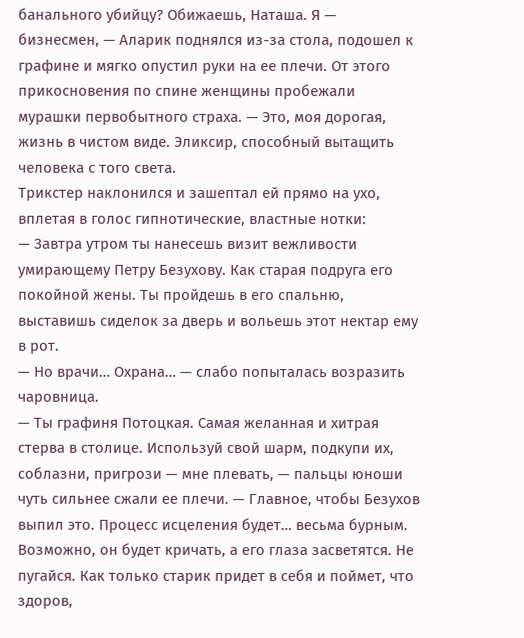банального убийцу? Обижаешь, Наташа. Я — бизнесмен, — Аларик поднялся из-за стола, подошел к графине и мягко опустил руки на ее плечи. От этого прикосновения по спине женщины пробежали мурашки первобытного страха. — Это, моя дорогая, жизнь в чистом виде. Эликсир, способный вытащить человека с того света.
Трикстер наклонился и зашептал ей прямо на ухо, вплетая в голос гипнотические, властные нотки:
— Завтра утром ты нанесешь визит вежливости умирающему Петру Безухову. Как старая подруга его покойной жены. Ты пройдешь в его спальню, выставишь сиделок за дверь и вольешь этот нектар ему в рот.
— Но врачи… Охрана… — слабо попыталась возразить чаровница.
— Ты графиня Потоцкая. Самая желанная и хитрая стерва в столице. Используй свой шарм, подкупи их, соблазни, пригрози — мне плевать, — пальцы юноши чуть сильнее сжали ее плечи. — Главное, чтобы Безухов выпил это. Процесс исцеления будет… весьма бурным. Возможно, он будет кричать, а его глаза засветятся. Не пугайся. Как только старик придет в себя и поймет, что здоров,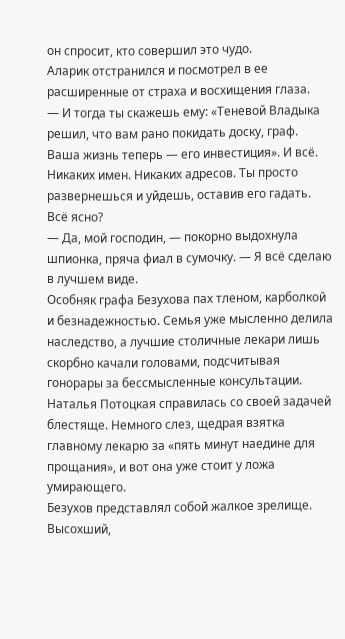он спросит, кто совершил это чудо.
Аларик отстранился и посмотрел в ее расширенные от страха и восхищения глаза.
— И тогда ты скажешь ему: «Теневой Владыка решил, что вам рано покидать доску, граф. Ваша жизнь теперь — его инвестиция». И всё. Никаких имен. Никаких адресов. Ты просто развернешься и уйдешь, оставив его гадать. Всё ясно?
— Да, мой господин, — покорно выдохнула шпионка, пряча фиал в сумочку. — Я всё сделаю в лучшем виде.
Особняк графа Безухова пах тленом, карболкой и безнадежностью. Семья уже мысленно делила наследство, а лучшие столичные лекари лишь скорбно качали головами, подсчитывая гонорары за бессмысленные консультации.
Наталья Потоцкая справилась со своей задачей блестяще. Немного слез, щедрая взятка главному лекарю за «пять минут наедине для прощания», и вот она уже стоит у ложа умирающего.
Безухов представлял собой жалкое зрелище. Высохший,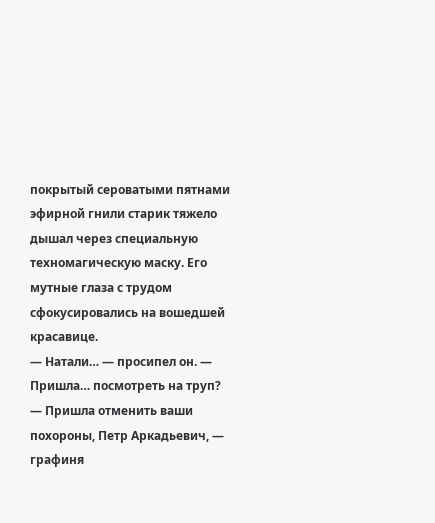покрытый сероватыми пятнами эфирной гнили старик тяжело дышал через специальную техномагическую маску. Его мутные глаза с трудом сфокусировались на вошедшей красавице.
— Натали… — просипел он. — Пришла… посмотреть на труп?
— Пришла отменить ваши похороны, Петр Аркадьевич, — графиня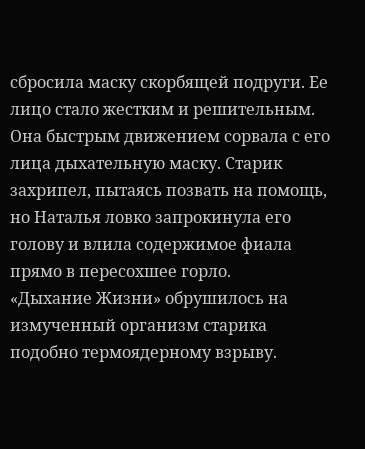сбросила маску скорбящей подруги. Ее лицо стало жестким и решительным.
Она быстрым движением сорвала с его лица дыхательную маску. Старик захрипел, пытаясь позвать на помощь, но Наталья ловко запрокинула его голову и влила содержимое фиала прямо в пересохшее горло.
«Дыхание Жизни» обрушилось на измученный организм старика подобно термоядерному взрыву.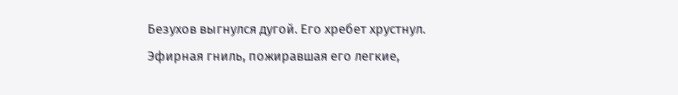Безухов выгнулся дугой. Его хребет хрустнул. Эфирная гниль, пожиравшая его легкие,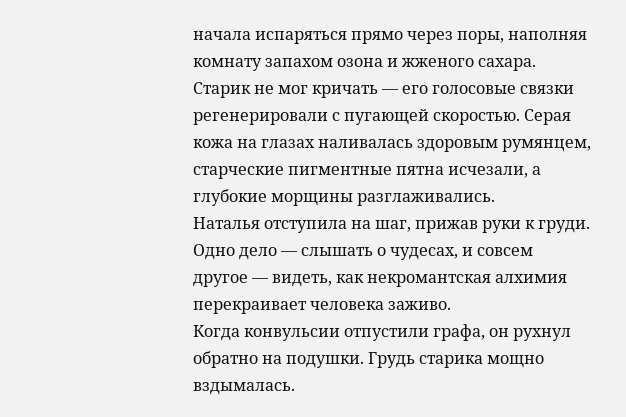начала испаряться прямо через поры, наполняя комнату запахом озона и жженого сахара. Старик не мог кричать — его голосовые связки регенерировали с пугающей скоростью. Серая кожа на глазах наливалась здоровым румянцем, старческие пигментные пятна исчезали, а глубокие морщины разглаживались.
Наталья отступила на шаг, прижав руки к груди. Одно дело — слышать о чудесах, и совсем другое — видеть, как некромантская алхимия перекраивает человека заживо.
Когда конвульсии отпустили графа, он рухнул обратно на подушки. Грудь старика мощно вздымалась.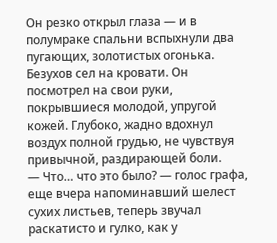Он резко открыл глаза — и в полумраке спальни вспыхнули два пугающих, золотистых огонька.
Безухов сел на кровати. Он посмотрел на свои руки, покрывшиеся молодой, упругой кожей. Глубоко, жадно вдохнул воздух полной грудью, не чувствуя привычной, раздирающей боли.
— Что… что это было? — голос графа, еще вчера напоминавший шелест сухих листьев, теперь звучал раскатисто и гулко, как у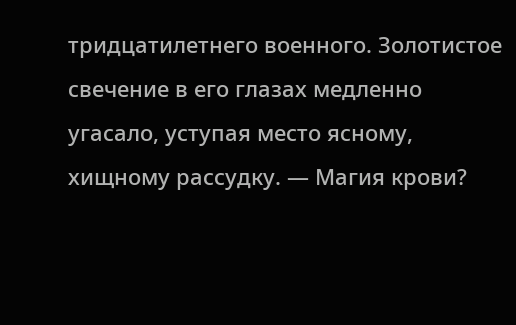тридцатилетнего военного. Золотистое свечение в его глазах медленно угасало, уступая место ясному, хищному рассудку. — Магия крови?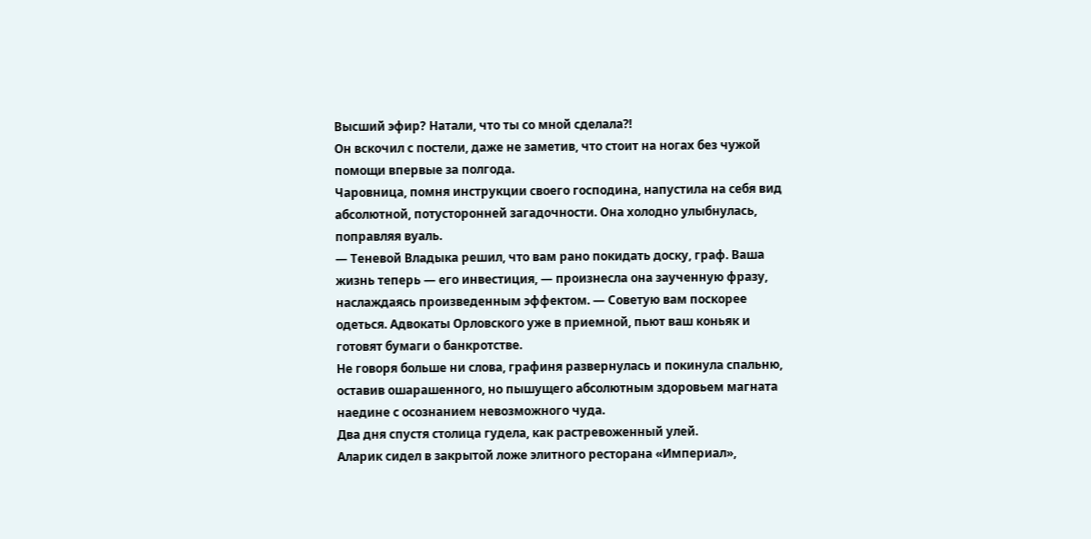Высший эфир? Натали, что ты со мной сделала⁈
Он вскочил с постели, даже не заметив, что стоит на ногах без чужой помощи впервые за полгода.
Чаровница, помня инструкции своего господина, напустила на себя вид абсолютной, потусторонней загадочности. Она холодно улыбнулась, поправляя вуаль.
— Теневой Владыка решил, что вам рано покидать доску, граф. Ваша жизнь теперь — его инвестиция, — произнесла она заученную фразу, наслаждаясь произведенным эффектом. — Советую вам поскорее одеться. Адвокаты Орловского уже в приемной, пьют ваш коньяк и готовят бумаги о банкротстве.
Не говоря больше ни слова, графиня развернулась и покинула спальню, оставив ошарашенного, но пышущего абсолютным здоровьем магната наедине с осознанием невозможного чуда.
Два дня спустя столица гудела, как растревоженный улей.
Аларик сидел в закрытой ложе элитного ресторана «Империал»,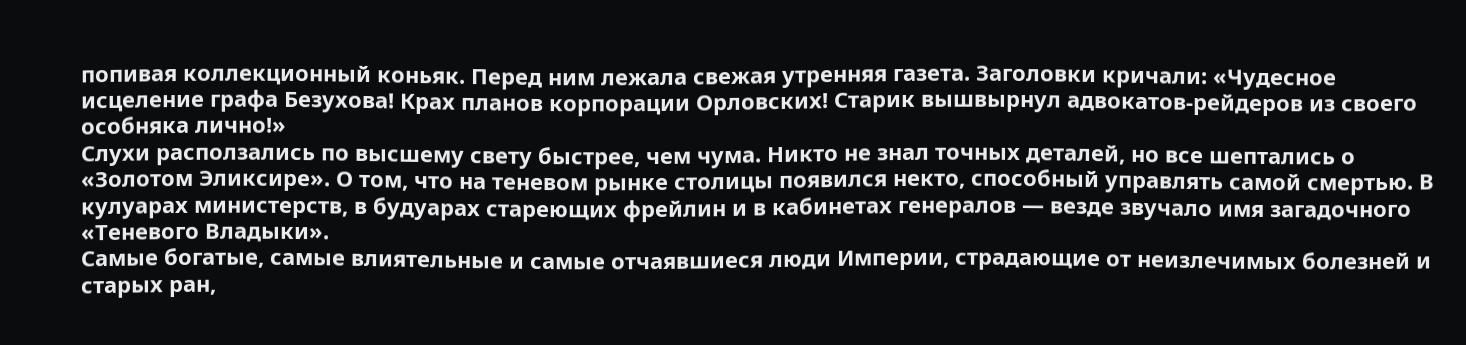попивая коллекционный коньяк. Перед ним лежала свежая утренняя газета. Заголовки кричали: «Чудесное исцеление графа Безухова! Крах планов корпорации Орловских! Старик вышвырнул адвокатов-рейдеров из своего особняка лично!»
Слухи расползались по высшему свету быстрее, чем чума. Никто не знал точных деталей, но все шептались о «Золотом Эликсире». О том, что на теневом рынке столицы появился некто, способный управлять самой смертью. В кулуарах министерств, в будуарах стареющих фрейлин и в кабинетах генералов — везде звучало имя загадочного «Теневого Владыки».
Самые богатые, самые влиятельные и самые отчаявшиеся люди Империи, страдающие от неизлечимых болезней и старых ран,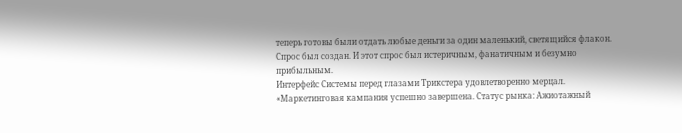теперь готовы были отдать любые деньги за один маленький, светящийся флакон. Спрос был создан. И этот спрос был истеричным, фанатичным и безумно прибыльным.
Интерфейс Системы перед глазами Трикстера удовлетворенно мерцал.
«Маркетинговая кампания успешно завершена. Статус рынка: Ажиотажный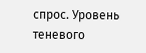спрос. Уровень теневого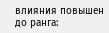влияния повышен до ранга: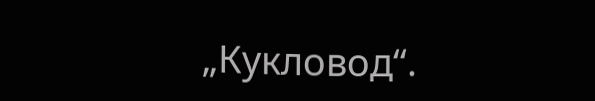„Кукловод“.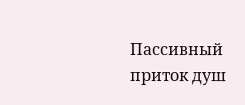Пассивный приток душ